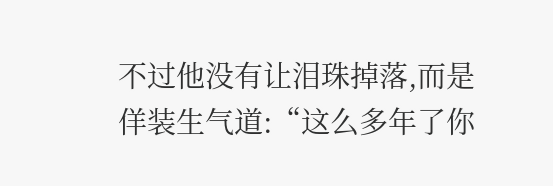不过他没有让泪珠掉落,而是佯装生气道:“这么多年了你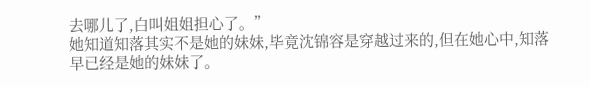去哪儿了,白叫姐姐担心了。”
她知道知落其实不是她的妹妹,毕竟沈锦容是穿越过来的,但在她心中,知落早已经是她的妹妹了。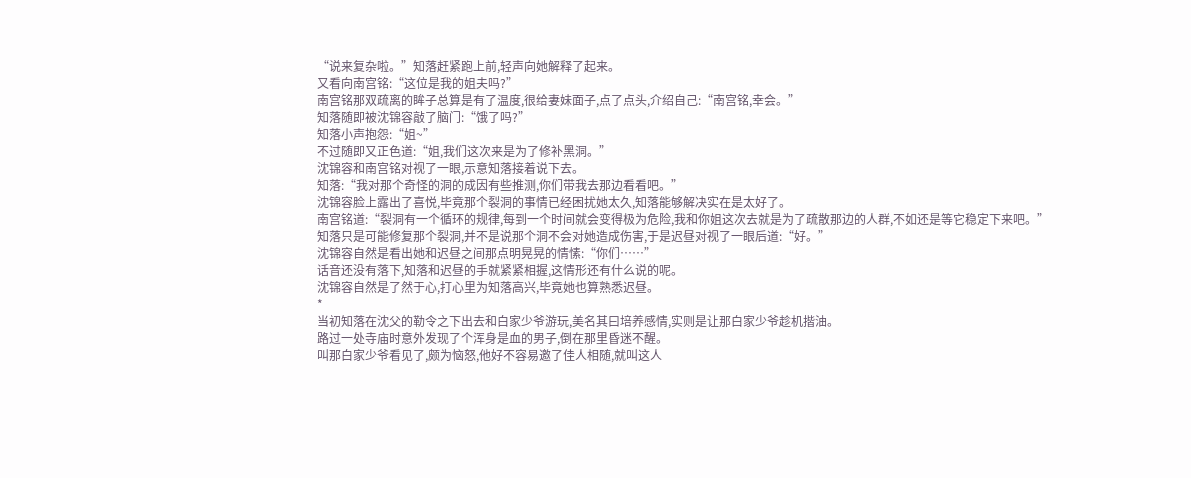“说来复杂啦。”知落赶紧跑上前,轻声向她解释了起来。
又看向南宫铭:“这位是我的姐夫吗?”
南宫铭那双疏离的眸子总算是有了温度,很给妻妹面子,点了点头,介绍自己:“南宫铭,幸会。”
知落随即被沈锦容敲了脑门:“饿了吗?”
知落小声抱怨:“姐~”
不过随即又正色道:“姐,我们这次来是为了修补黑洞。”
沈锦容和南宫铭对视了一眼,示意知落接着说下去。
知落:“我对那个奇怪的洞的成因有些推测,你们带我去那边看看吧。”
沈锦容脸上露出了喜悦,毕竟那个裂洞的事情已经困扰她太久,知落能够解决实在是太好了。
南宫铭道:“裂洞有一个循环的规律,每到一个时间就会变得极为危险,我和你姐这次去就是为了疏散那边的人群,不如还是等它稳定下来吧。”
知落只是可能修复那个裂洞,并不是说那个洞不会对她造成伤害,于是迟昼对视了一眼后道:“好。”
沈锦容自然是看出她和迟昼之间那点明晃晃的情愫:“你们……”
话音还没有落下,知落和迟昼的手就紧紧相握,这情形还有什么说的呢。
沈锦容自然是了然于心,打心里为知落高兴,毕竟她也算熟悉迟昼。
*
当初知落在沈父的勒令之下出去和白家少爷游玩,美名其曰培养感情,实则是让那白家少爷趁机揩油。
路过一处寺庙时意外发现了个浑身是血的男子,倒在那里昏迷不醒。
叫那白家少爷看见了,颇为恼怒,他好不容易邀了佳人相随,就叫这人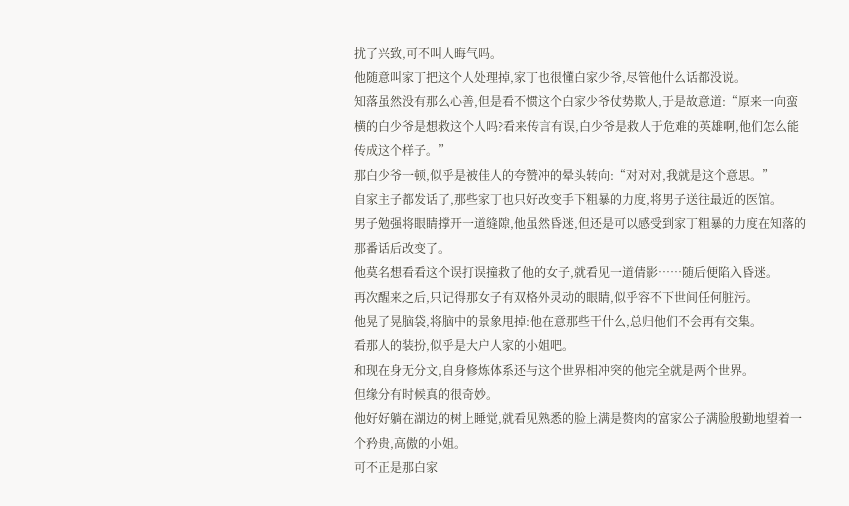扰了兴致,可不叫人晦气吗。
他随意叫家丁把这个人处理掉,家丁也很懂白家少爷,尽管他什么话都没说。
知落虽然没有那么心善,但是看不惯这个白家少爷仗势欺人,于是故意道:“原来一向蛮横的白少爷是想救这个人吗?看来传言有误,白少爷是救人于危难的英雄啊,他们怎么能传成这个样子。”
那白少爷一顿,似乎是被佳人的夸赞冲的晕头转向:“对对对,我就是这个意思。”
自家主子都发话了,那些家丁也只好改变手下粗暴的力度,将男子送往最近的医馆。
男子勉强将眼睛撑开一道缝隙,他虽然昏迷,但还是可以感受到家丁粗暴的力度在知落的那番话后改变了。
他莫名想看看这个误打误撞救了他的女子,就看见一道倩影……随后便陷入昏迷。
再次醒来之后,只记得那女子有双格外灵动的眼睛,似乎容不下世间任何脏污。
他晃了晃脑袋,将脑中的景象甩掉:他在意那些干什么,总归他们不会再有交集。
看那人的装扮,似乎是大户人家的小姐吧。
和现在身无分文,自身修炼体系还与这个世界相冲突的他完全就是两个世界。
但缘分有时候真的很奇妙。
他好好躺在湖边的树上睡觉,就看见熟悉的脸上满是赘肉的富家公子满脸殷勤地望着一个矜贵,高傲的小姐。
可不正是那白家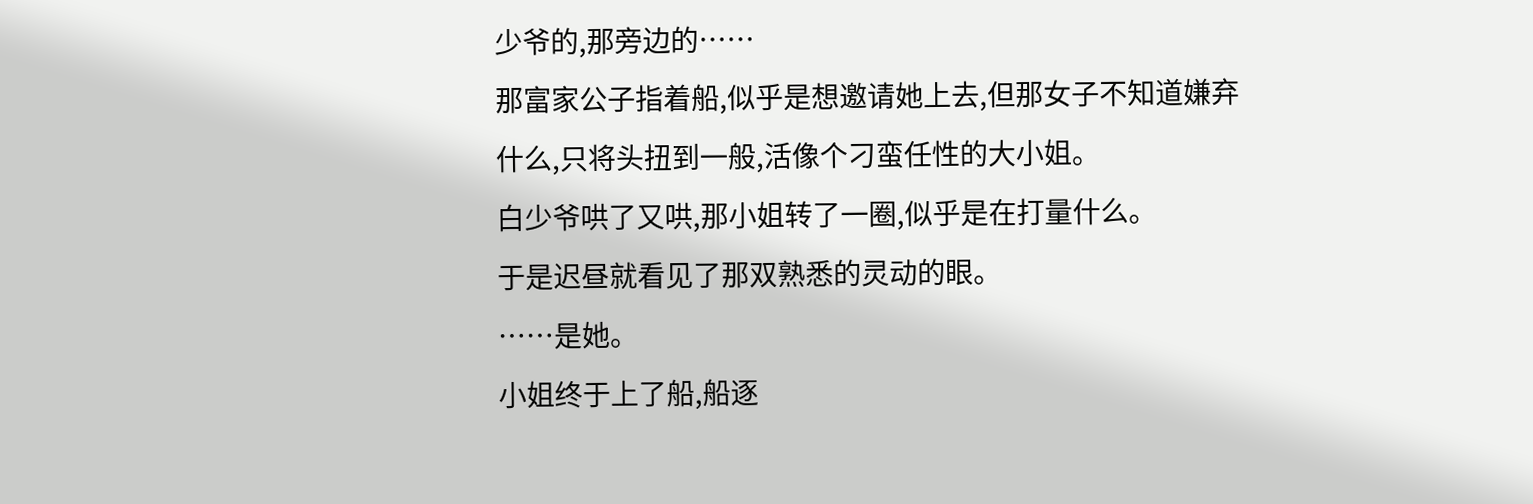少爷的,那旁边的……
那富家公子指着船,似乎是想邀请她上去,但那女子不知道嫌弃什么,只将头扭到一般,活像个刁蛮任性的大小姐。
白少爷哄了又哄,那小姐转了一圈,似乎是在打量什么。
于是迟昼就看见了那双熟悉的灵动的眼。
……是她。
小姐终于上了船,船逐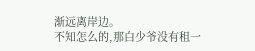渐远离岸边。
不知怎么的,那白少爷没有租一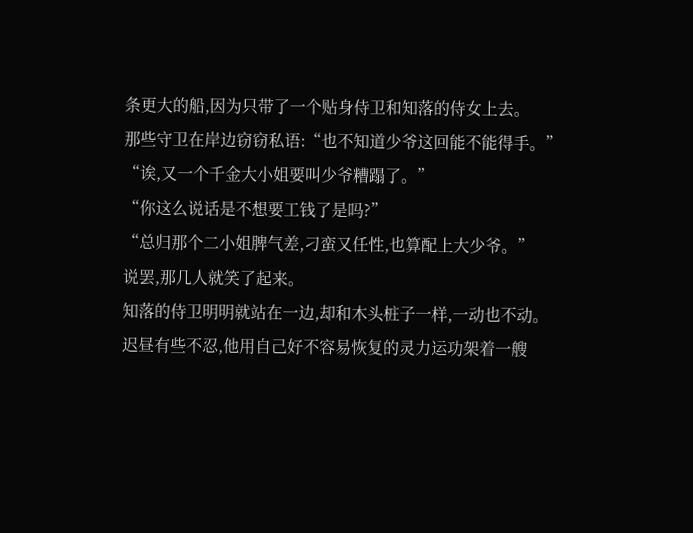条更大的船,因为只带了一个贴身侍卫和知落的侍女上去。
那些守卫在岸边窃窃私语:“也不知道少爷这回能不能得手。”
“诶,又一个千金大小姐要叫少爷糟蹋了。”
“你这么说话是不想要工钱了是吗?”
“总归那个二小姐脾气差,刁蛮又任性,也算配上大少爷。”
说罢,那几人就笑了起来。
知落的侍卫明明就站在一边,却和木头桩子一样,一动也不动。
迟昼有些不忍,他用自己好不容易恢复的灵力运功架着一艘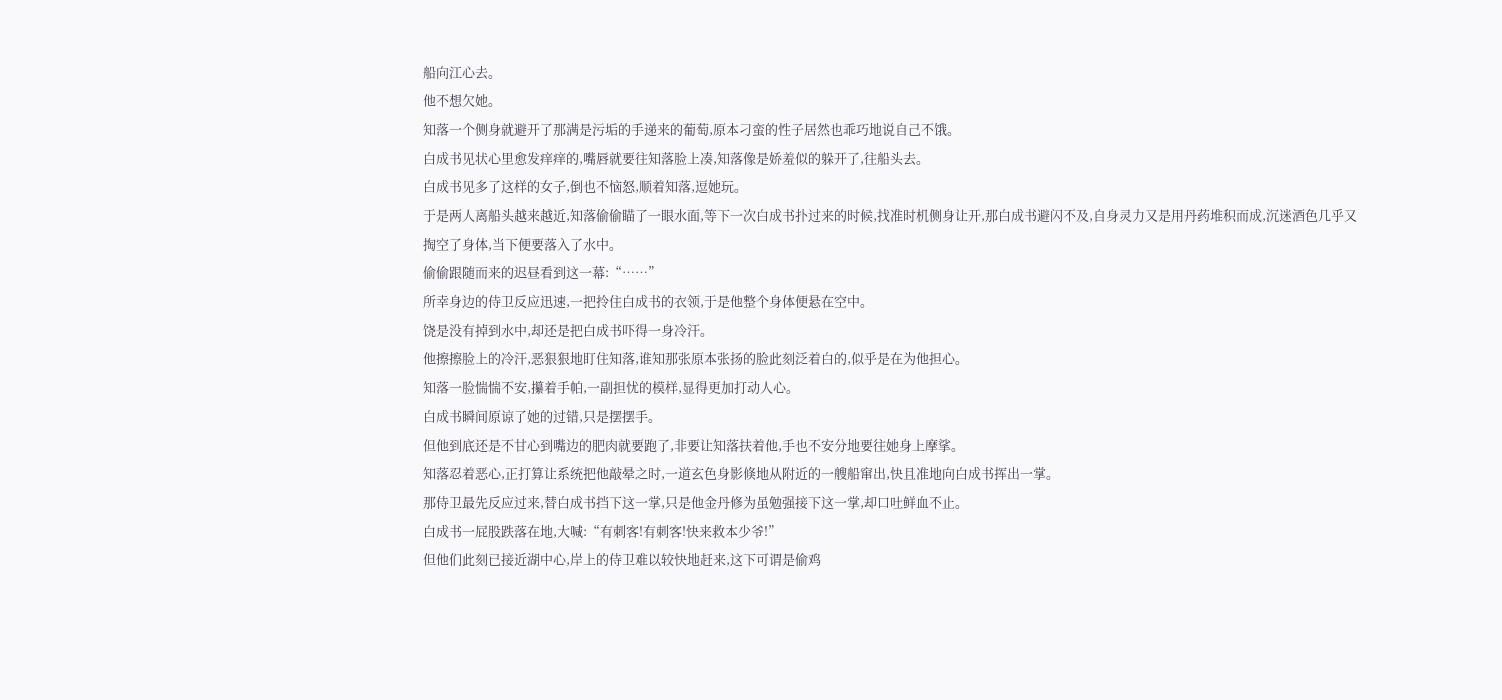船向江心去。
他不想欠她。
知落一个侧身就避开了那满是污垢的手递来的葡萄,原本刁蛮的性子居然也乖巧地说自己不饿。
白成书见状心里愈发痒痒的,嘴唇就要往知落脸上凑,知落像是娇羞似的躲开了,往船头去。
白成书见多了这样的女子,倒也不恼怒,顺着知落,逗她玩。
于是两人离船头越来越近,知落偷偷瞄了一眼水面,等下一次白成书扑过来的时候,找准时机侧身让开,那白成书避闪不及,自身灵力又是用丹药堆积而成,沉迷酒色几乎又掏空了身体,当下便要落入了水中。
偷偷跟随而来的迟昼看到这一幕:“……”
所幸身边的侍卫反应迅速,一把拎住白成书的衣领,于是他整个身体便悬在空中。
饶是没有掉到水中,却还是把白成书吓得一身冷汗。
他擦擦脸上的冷汗,恶狠狠地盯住知落,谁知那张原本张扬的脸此刻泛着白的,似乎是在为他担心。
知落一脸惴惴不安,攥着手帕,一副担忧的模样,显得更加打动人心。
白成书瞬间原谅了她的过错,只是摆摆手。
但他到底还是不甘心到嘴边的肥肉就要跑了,非要让知落扶着他,手也不安分地要往她身上摩挲。
知落忍着恶心,正打算让系统把他敲晕之时,一道玄色身影倏地从附近的一艘船窜出,快且准地向白成书挥出一掌。
那侍卫最先反应过来,替白成书挡下这一掌,只是他金丹修为虽勉强接下这一掌,却口吐鲜血不止。
白成书一屁股跌落在地,大喊:“有刺客!有刺客!快来救本少爷!”
但他们此刻已接近湖中心,岸上的侍卫难以较快地赶来,这下可谓是偷鸡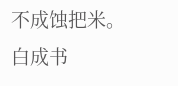不成蚀把米。
白成书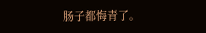肠子都悔青了。